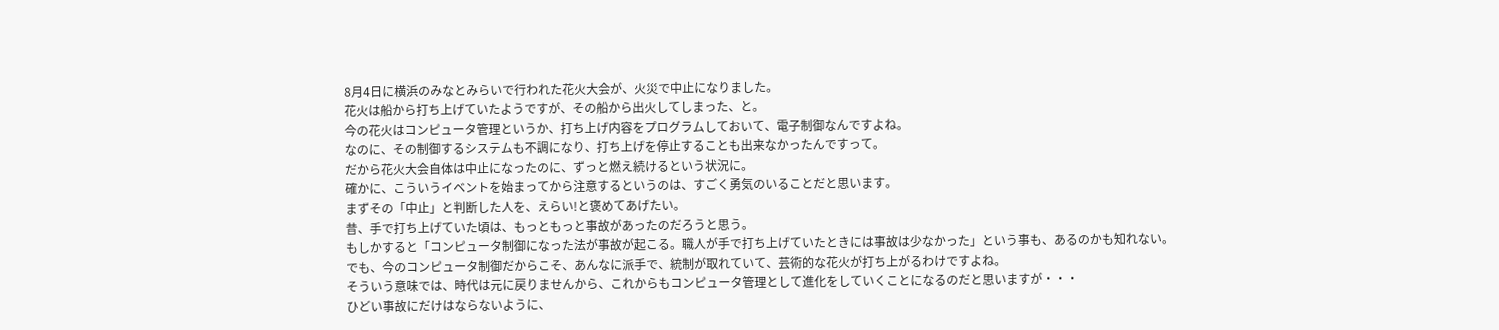8月4日に横浜のみなとみらいで行われた花火大会が、火災で中止になりました。
花火は船から打ち上げていたようですが、その船から出火してしまった、と。
今の花火はコンピュータ管理というか、打ち上げ内容をプログラムしておいて、電子制御なんですよね。
なのに、その制御するシステムも不調になり、打ち上げを停止することも出来なかったんですって。
だから花火大会自体は中止になったのに、ずっと燃え続けるという状況に。
確かに、こういうイベントを始まってから注意するというのは、すごく勇気のいることだと思います。
まずその「中止」と判断した人を、えらい!と褒めてあげたい。
昔、手で打ち上げていた頃は、もっともっと事故があったのだろうと思う。
もしかすると「コンピュータ制御になった法が事故が起こる。職人が手で打ち上げていたときには事故は少なかった」という事も、あるのかも知れない。
でも、今のコンピュータ制御だからこそ、あんなに派手で、統制が取れていて、芸術的な花火が打ち上がるわけですよね。
そういう意味では、時代は元に戻りませんから、これからもコンピュータ管理として進化をしていくことになるのだと思いますが・・・
ひどい事故にだけはならないように、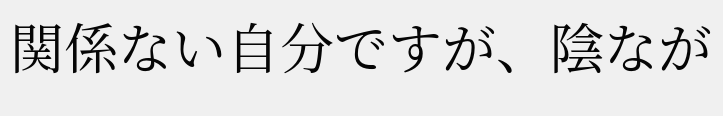関係ない自分ですが、陰なが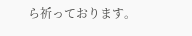ら祈っております。